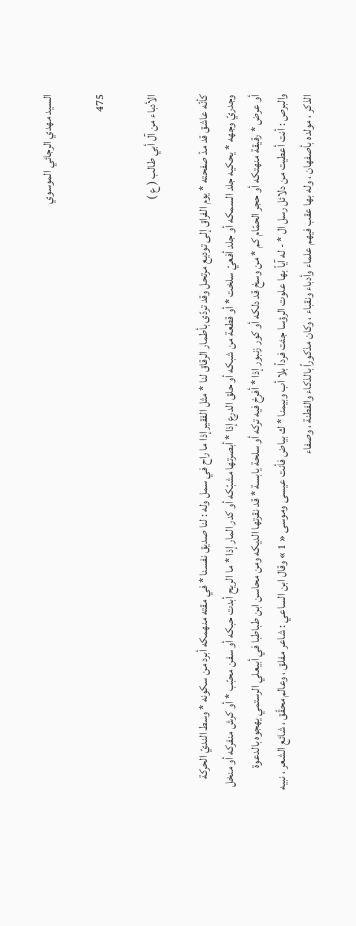السيد مهدي الرجائي الموسوي

475

الأدباء من آل أبي طالب ( ع )

كأنّه عاشق قد مدّ صفحته * يوم الفراق إلى توديع مرتحل وقد تردّى بأطمار الرقاق لنا * مثل الفقير إذا ما راح في سمل وله : لنا صديق نفسنا * في مقته منهمكه أبرد من سكونه * وسط النديّ الحركة وجدريّ وجهه * يحكيه جلد السمكه أو جلد أفعيّ سلخت * أو قطعة من شبكه أو حلق الدرع إذا * أبصرتها مشبّكه أو كدر المار إذا * ما الريح أبدت حبكه أو سفن محبّب * أو كرش منفركه أو منخل أو عرض * رقيقة منهتكه أو حجر الحمّام كم * من وسخ قد دلكه أو كور زنبور إذا * أفرخ فيه تركه أو سلحة يابسة * قد نقرتها الديكه ومن محاسن ابن طباطبا في أبيعلي الرستمي يهجوه بالدعوة والبرص : أنت أعطيت من دلائل رسل ال * - له آياً بها علوت الرؤسا جئت فرداً بلا أب وبيمنا * ك بياض فأنت عيسى وموسى « 1 » وقال ابن الساعي : شاعر مفلق ، وعالم محقّق ، شائع الشعر ، نبيه الذكر ، مولده بأصفهان ، وله بها عقب فيهم علماء وأدباء ونقباء ، وكان مذكوراً بالذكاء والفطنة ، وصفاء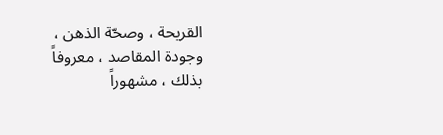القريحة ، وصحّة الذهن ، وجودة المقاصد ، معروفاً بذلك ، مشهوراً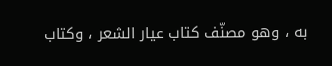به ، وهو مصنّف كتاب عيار الشعر ، وكتاب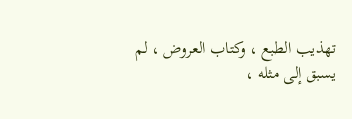تهذيب الطبع ، وكتاب العروض ، لم يسبق إلى مثله ،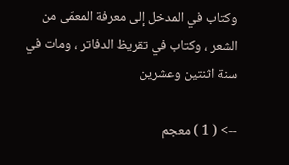وكتاب في المدخل إلى معرفة المعمّى من الشعر ، وكتاب في تقريظ الدفاتر ، ومات في سنة اثنتين وعشرين

--> ( 1 ) معجم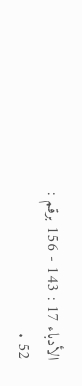الأدباء 17 : 143 - 156 برقم : 52 .